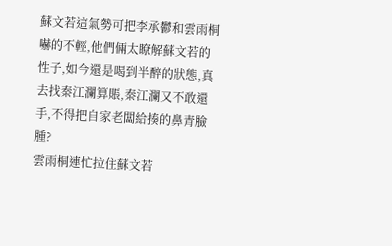蘇文若這氣勢可把李承鬱和雲雨桐嚇的不輕,他們倆太瞭解蘇文若的性子,如今還是喝到半醉的狀態,真去找秦江瀾算賬,秦江瀾又不敢還手,不得把自家老闆給揍的鼻青臉腫?
雲雨桐連忙拉住蘇文若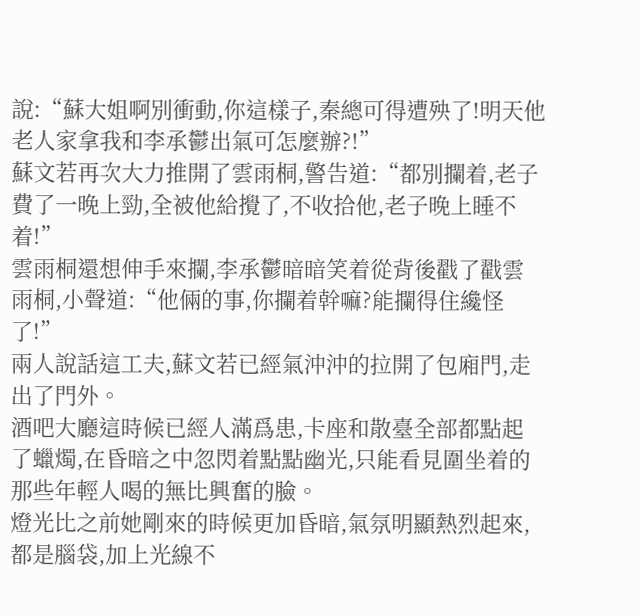說:“蘇大姐啊別衝動,你這樣子,秦總可得遭殃了!明天他老人家拿我和李承鬱出氣可怎麼辦?!”
蘇文若再次大力推開了雲雨桐,警告道:“都別攔着,老子費了一晚上勁,全被他給攪了,不收拾他,老子晚上睡不着!”
雲雨桐還想伸手來攔,李承鬱暗暗笑着從背後戳了戳雲雨桐,小聲道:“他倆的事,你攔着幹嘛?能攔得住纔怪了!”
兩人說話這工夫,蘇文若已經氣沖沖的拉開了包廂門,走出了門外。
酒吧大廳這時候已經人滿爲患,卡座和散臺全部都點起了蠟燭,在昏暗之中忽閃着點點幽光,只能看見圍坐着的那些年輕人喝的無比興奮的臉。
燈光比之前她剛來的時候更加昏暗,氣氛明顯熱烈起來,都是腦袋,加上光線不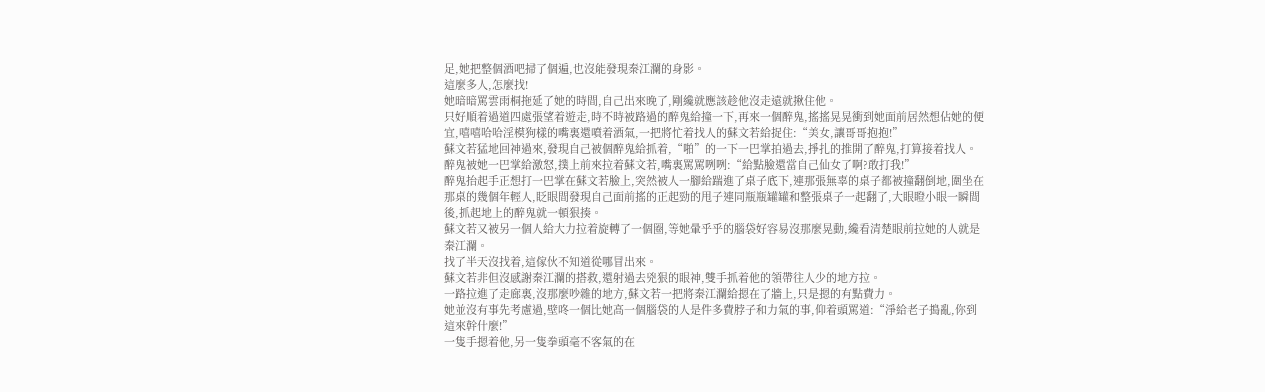足,她把整個酒吧掃了個遍,也沒能發現秦江瀾的身影。
這麼多人,怎麼找!
她暗暗罵雲雨桐拖延了她的時間,自己出來晚了,剛纔就應該趁他沒走遠就揪住他。
只好順着過道四處張望着遊走,時不時被路過的醉鬼給撞一下,再來一個醉鬼,搖搖晃晃衝到她面前居然想佔她的便宜,嘻嘻哈哈淫模狗樣的嘴裏還噴着酒氣,一把將忙着找人的蘇文若給捉住:“美女,讓哥哥抱抱!”
蘇文若猛地回神過來,發現自己被個醉鬼給抓着,“啪”的一下一巴掌拍過去,掙扎的推開了醉鬼,打算接着找人。
醉鬼被她一巴掌給激怒,撲上前來拉着蘇文若,嘴裏罵罵咧咧:“給點臉還當自己仙女了啊?敢打我!”
醉鬼抬起手正想打一巴掌在蘇文若臉上,突然被人一腳給踹進了桌子底下,連那張無辜的桌子都被撞翻倒地,圍坐在那桌的幾個年輕人,眨眼間發現自己面前搖的正起勁的甩子連同瓶瓶罐罐和整張桌子一起翻了,大眼瞪小眼一瞬間後,抓起地上的醉鬼就一頓狠揍。
蘇文若又被另一個人給大力拉着旋轉了一個圈,等她暈乎乎的腦袋好容易沒那麼晃動,纔看清楚眼前拉她的人就是秦江瀾。
找了半天沒找着,這傢伙不知道從哪冒出來。
蘇文若非但沒感謝秦江瀾的搭救,還射過去兇狠的眼神,雙手抓着他的領帶往人少的地方拉。
一路拉進了走廊裏,沒那麼吵雜的地方,蘇文若一把將秦江瀾給摁在了牆上,只是摁的有點費力。
她並沒有事先考慮過,壁咚一個比她高一個腦袋的人是件多費脖子和力氣的事,仰着頭罵道:“淨給老子搗亂,你到這來幹什麼!”
一隻手摁着他,另一隻拳頭毫不客氣的在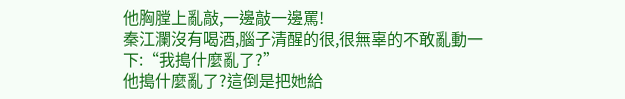他胸膛上亂敲,一邊敲一邊罵!
秦江瀾沒有喝酒,腦子清醒的很,很無辜的不敢亂動一下:“我搗什麼亂了?”
他搗什麼亂了?這倒是把她給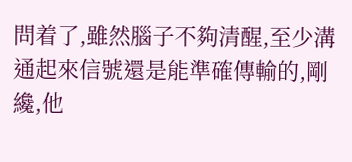問着了,雖然腦子不夠清醒,至少溝通起來信號還是能準確傳輸的,剛纔,他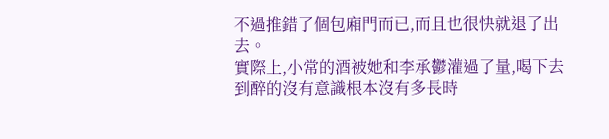不過推錯了個包廂門而已,而且也很快就退了出去。
實際上,小常的酒被她和李承鬱灌過了量,喝下去到醉的沒有意識根本沒有多長時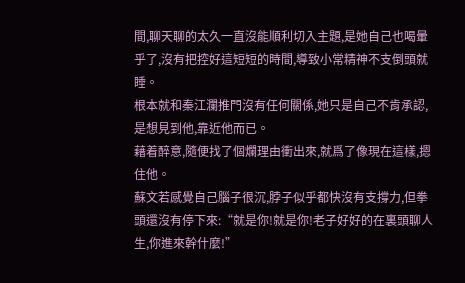間,聊天聊的太久一直沒能順利切入主題,是她自己也喝暈乎了,沒有把控好這短短的時間,導致小常精神不支倒頭就睡。
根本就和秦江瀾推門沒有任何關係,她只是自己不肯承認,是想見到他,靠近他而已。
藉着醉意,隨便找了個爛理由衝出來,就爲了像現在這樣,摁住他。
蘇文若感覺自己腦子很沉,脖子似乎都快沒有支撐力,但拳頭還沒有停下來:“就是你!就是你!老子好好的在裏頭聊人生,你進來幹什麼!”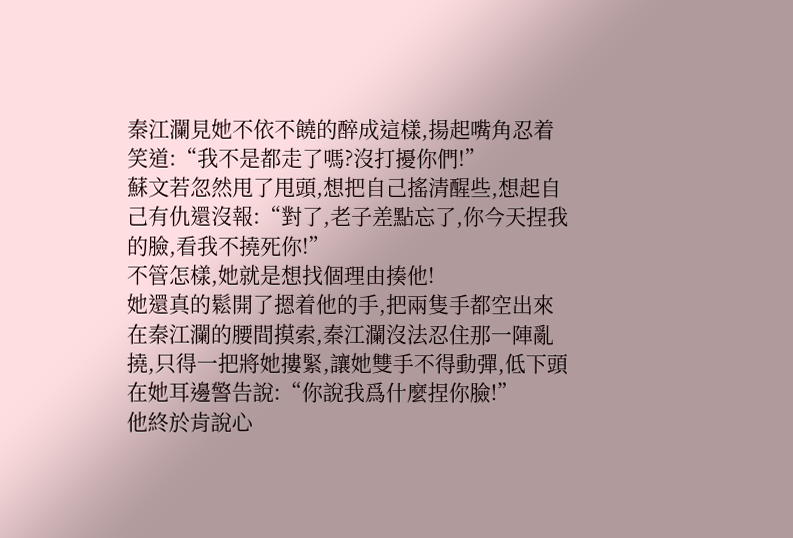秦江瀾見她不依不饒的醉成這樣,揚起嘴角忍着笑道:“我不是都走了嗎?沒打擾你們!”
蘇文若忽然甩了甩頭,想把自己搖清醒些,想起自己有仇還沒報:“對了,老子差點忘了,你今天捏我的臉,看我不撓死你!”
不管怎樣,她就是想找個理由揍他!
她還真的鬆開了摁着他的手,把兩隻手都空出來在秦江瀾的腰間摸索,秦江瀾沒法忍住那一陣亂撓,只得一把將她摟緊,讓她雙手不得動彈,低下頭在她耳邊警告說:“你說我爲什麼捏你臉!”
他終於肯說心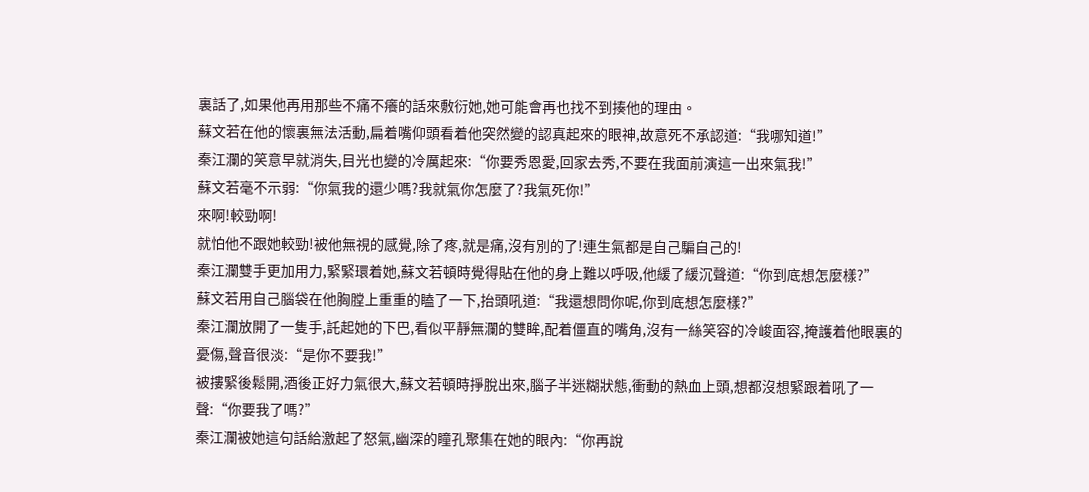裏話了,如果他再用那些不痛不癢的話來敷衍她,她可能會再也找不到揍他的理由。
蘇文若在他的懷裏無法活動,扁着嘴仰頭看着他突然變的認真起來的眼神,故意死不承認道:“我哪知道!”
秦江瀾的笑意早就消失,目光也變的冷厲起來:“你要秀恩愛,回家去秀,不要在我面前演這一出來氣我!”
蘇文若毫不示弱:“你氣我的還少嗎?我就氣你怎麼了?我氣死你!”
來啊!較勁啊!
就怕他不跟她較勁!被他無視的感覺,除了疼,就是痛,沒有別的了!連生氣都是自己騙自己的!
秦江瀾雙手更加用力,緊緊環着她,蘇文若頓時覺得貼在他的身上難以呼吸,他緩了緩沉聲道:“你到底想怎麼樣?”
蘇文若用自己腦袋在他胸膛上重重的瞌了一下,抬頭吼道:“我還想問你呢,你到底想怎麼樣?”
秦江瀾放開了一隻手,託起她的下巴,看似平靜無瀾的雙眸,配着僵直的嘴角,沒有一絲笑容的冷峻面容,掩護着他眼裏的憂傷,聲音很淡:“是你不要我!”
被摟緊後鬆開,酒後正好力氣很大,蘇文若頓時掙脫出來,腦子半迷糊狀態,衝動的熱血上頭,想都沒想緊跟着吼了一聲:“你要我了嗎?”
秦江瀾被她這句話給激起了怒氣,幽深的瞳孔聚集在她的眼內:“你再說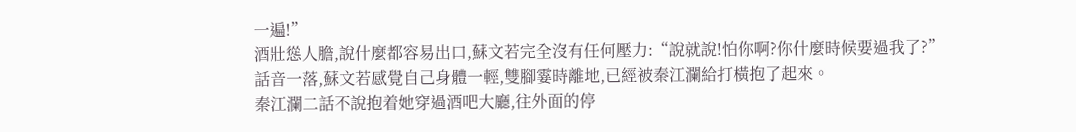一遍!”
酒壯慫人膽,說什麼都容易出口,蘇文若完全沒有任何壓力:“說就說!怕你啊?你什麼時候要過我了?”
話音一落,蘇文若感覺自己身體一輕,雙腳霎時離地,已經被秦江瀾給打橫抱了起來。
秦江瀾二話不說抱着她穿過酒吧大廳,往外面的停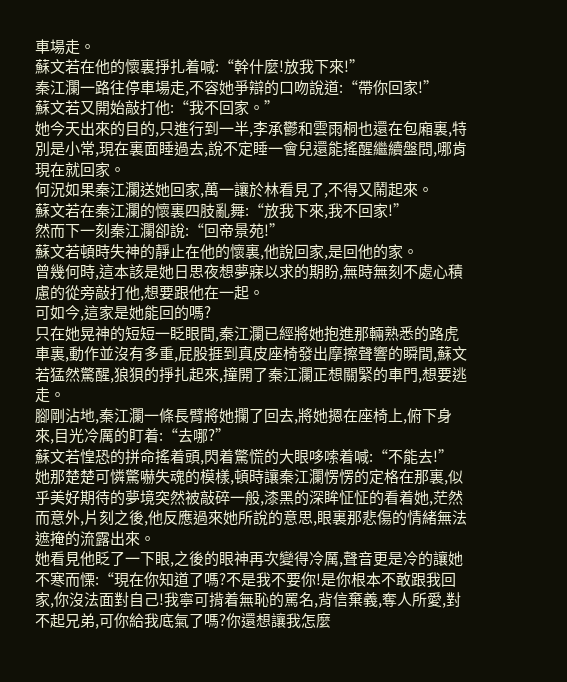車場走。
蘇文若在他的懷裏掙扎着喊:“幹什麼!放我下來!”
秦江瀾一路往停車場走,不容她爭辯的口吻說道:“帶你回家!”
蘇文若又開始敲打他:“我不回家。”
她今天出來的目的,只進行到一半,李承鬱和雲雨桐也還在包廂裏,特別是小常,現在裏面睡過去,說不定睡一會兒還能搖醒繼續盤問,哪肯現在就回家。
何況如果秦江瀾送她回家,萬一讓於林看見了,不得又鬧起來。
蘇文若在秦江瀾的懷裏四肢亂舞:“放我下來,我不回家!”
然而下一刻秦江瀾卻說:“回帝景苑!”
蘇文若頓時失神的靜止在他的懷裏,他說回家,是回他的家。
曾幾何時,這本該是她日思夜想夢寐以求的期盼,無時無刻不處心積慮的從旁敲打他,想要跟他在一起。
可如今,這家是她能回的嗎?
只在她晃神的短短一眨眼間,秦江瀾已經將她抱進那輛熟悉的路虎車裏,動作並沒有多重,屁股捱到真皮座椅發出摩擦聲響的瞬間,蘇文若猛然驚醒,狼狽的掙扎起來,撞開了秦江瀾正想關緊的車門,想要逃走。
腳剛沾地,秦江瀾一條長臂將她攔了回去,將她摁在座椅上,俯下身來,目光冷厲的盯着:“去哪?”
蘇文若惶恐的拼命搖着頭,閃着驚慌的大眼哆嗦着喊:“不能去!”
她那楚楚可憐驚嚇失魂的模樣,頓時讓秦江瀾愣愣的定格在那裏,似乎美好期待的夢境突然被敲碎一般,漆黑的深眸怔怔的看着她,茫然而意外,片刻之後,他反應過來她所說的意思,眼裏那悲傷的情緒無法遮掩的流露出來。
她看見他眨了一下眼,之後的眼神再次變得冷厲,聲音更是冷的讓她不寒而慄:“現在你知道了嗎?不是我不要你!是你根本不敢跟我回家,你沒法面對自己!我寧可揹着無恥的罵名,背信棄義,奪人所愛,對不起兄弟,可你給我底氣了嗎?你還想讓我怎麼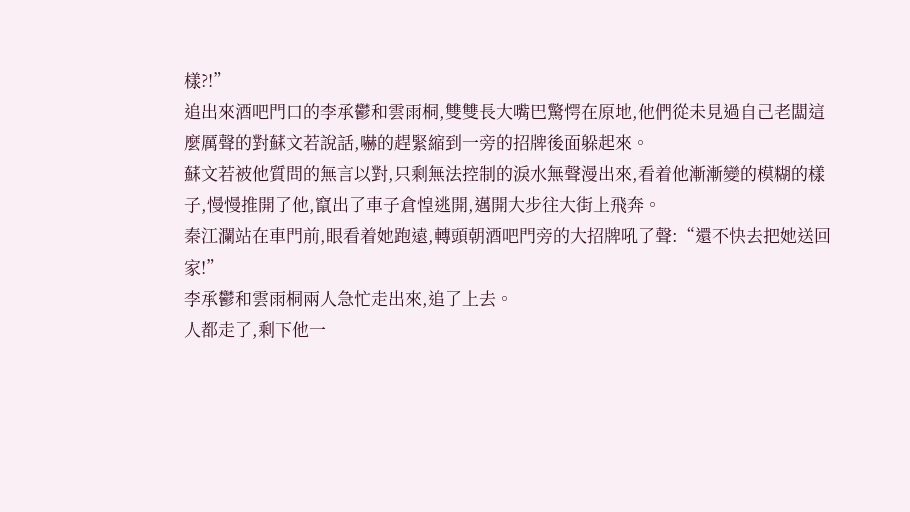樣?!”
追出來酒吧門口的李承鬱和雲雨桐,雙雙長大嘴巴驚愕在原地,他們從未見過自己老闆這麼厲聲的對蘇文若說話,嚇的趕緊縮到一旁的招牌後面躲起來。
蘇文若被他質問的無言以對,只剩無法控制的淚水無聲漫出來,看着他漸漸變的模糊的樣子,慢慢推開了他,竄出了車子倉惶逃開,邁開大步往大街上飛奔。
秦江瀾站在車門前,眼看着她跑遠,轉頭朝酒吧門旁的大招牌吼了聲:“還不快去把她送回家!”
李承鬱和雲雨桐兩人急忙走出來,追了上去。
人都走了,剩下他一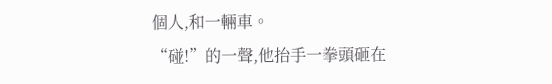個人,和一輛車。
“碰!”的一聲,他抬手一拳頭砸在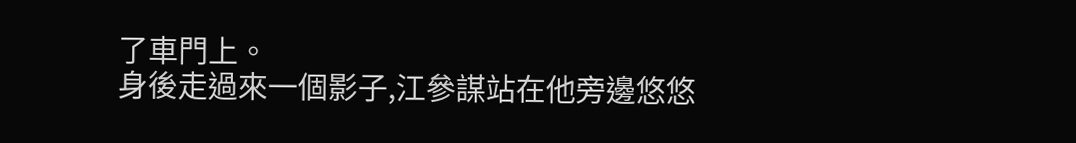了車門上。
身後走過來一個影子,江參謀站在他旁邊悠悠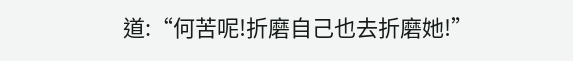道:“何苦呢!折磨自己也去折磨她!”